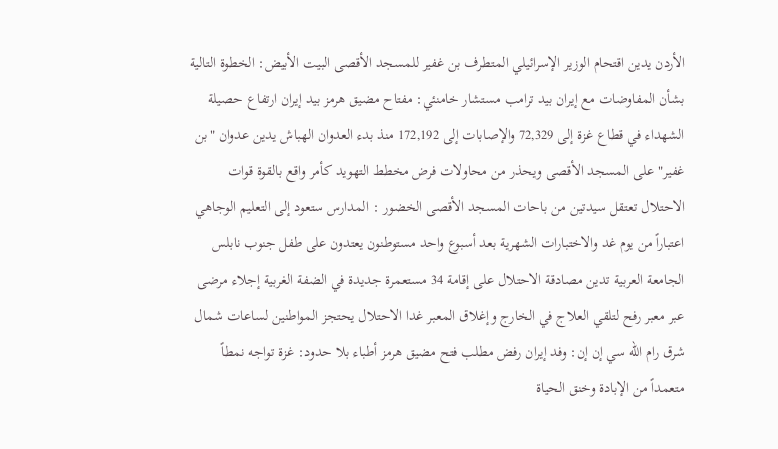الأردن يدين اقتحام الوزير الإسرائيلي المتطرف بن غفير للمسجد الأقصى البيت الأبيض: الخطوة التالية بشأن المفاوضات مع إيران بيد ترامب مستشار خامنئي: مفتاح مضيق هرمز بيد إيران ارتفاع حصيلة الشهداء في قطاع غزة إلى 72,329 والإصابات إلى 172,192 منذ بدء العدوان الهباش يدين عدوان "بن غفير" على المسجد الأقصى ويحذر من محاولات فرض مخطط التهويد كأمر واقع بالقوة قوات الاحتلال تعتقل سيدتين من باحات المسجد الأقصى الخضور : المدارس ستعود إلى التعليم الوجاهي اعتباراً من يوم غد والاختبارات الشهرية بعد أسبوع واحد مستوطنون يعتدون على طفل جنوب نابلس الجامعة العربية تدين مصادقة الاحتلال على إقامة 34 مستعمرة جديدة في الضفة الغربية إجلاء مرضى عبر معبر رفح لتلقي العلاج في الخارج وإغلاق المعبر غدا الاحتلال يحتجز المواطنين لساعات شمال شرق رام الله سي إن إن: وفد إيران رفض مطلب فتح مضيق هرمز أطباء بلا حدود: غزة تواجه نمطاً متعمداً من الإبادة وخنق الحياة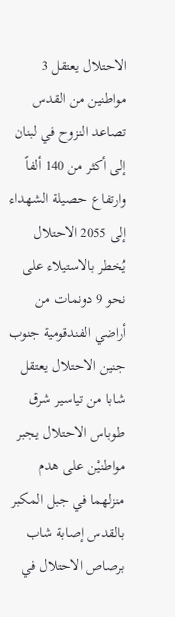الاحتلال يعتقل 3 مواطنين من القدس تصاعد النزوح في لبنان إلى أكثر من 140 ألفاً وارتفاع حصيلة الشهداء إلى 2055 الاحتلال يُخطر بالاستيلاء على نحو 9 دونمات من أراضي الفندقومية جنوب جنين الاحتلال يعتقل شابا من تياسير شرق طوباس الاحتلال يجبر مواطنيْن على هدم منزلهما في جبل المكبر بالقدس إصابة شاب برصاص الاحتلال في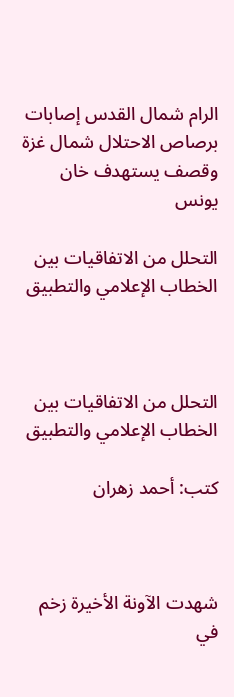الرام شمال القدس إصابات برصاص الاحتلال شمال غزة وقصف يستهدف خان يونس

التحلل من الاتفاقيات بين الخطاب الإعلامي والتطبيق



التحلل من الاتفاقيات بين الخطاب الإعلامي والتطبيق

كتب: أحمد زهران



شهدت الآونة الأخيرة زخم في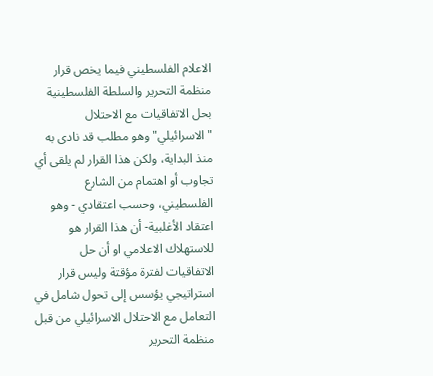الاعلام الفلسطيني فيما يخص قرار منظمة التحرير والسلطة الفلسطينية بحل الاتفاقيات مع الاحتلال "الاسرائيلي" وهو مطلب قد نادى به منذ البداية، ولكن هذا القرار لم يلقى أي تجاوب أو اهتمام من الشارع الفلسطيني، وحسب اعتقادي - وهو اعتقاد الأغلبية- أن هذا القرار هو للاستهلاك الاعلامي او أن حل الاتفاقيات لفترة مؤقتة وليس قرار استراتيجي يؤسس إلى تحول شامل في التعامل مع الاحتلال الاسرائيلي من قبل منظمة التحرير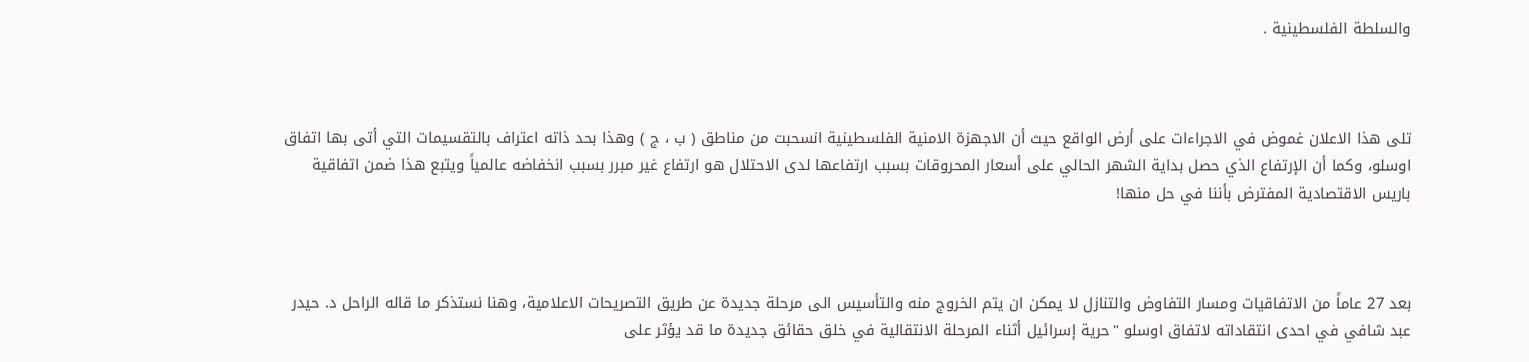والسلطة الفلسطينية .



تلى هذا الاعلان غموض في الاجراءات على أرض الواقع حيث أن الاجهزة الامنية الفلسطينية انسحبت من مناطق ( ب ، ج ) وهذا بحد ذاته اعتراف بالتقسيمات التي أتى بها اتفاق اوسلو، وكما أن الإرتفاع الذي حصل بداية الشهر الحالي على أسعار المحروقات بسبب ارتفاعها لدى الاحتلال هو ارتفاع غير مبرر بسبب انخفاضه عالمياً ويتبع هذا ضمن اتفاقية باريس الاقتصادية المفترض بأننا في حل منها!



بعد 27 عاماً من الاتفاقيات ومسار التفاوض والتنازل لا يمكن ان يتم الخروج منه والتأسيس الى مرحلة جديدة عن طريق التصريحات الاعلامية، وهنا نستذكر ما قاله الراحل د. حيدر عبد شافي في احدى انتقاداته لاتفاق اوسلو "حرية إسرائيل أثناء المرحلة الانتقالية في خلق حقائق جديدة ما قد يؤثر على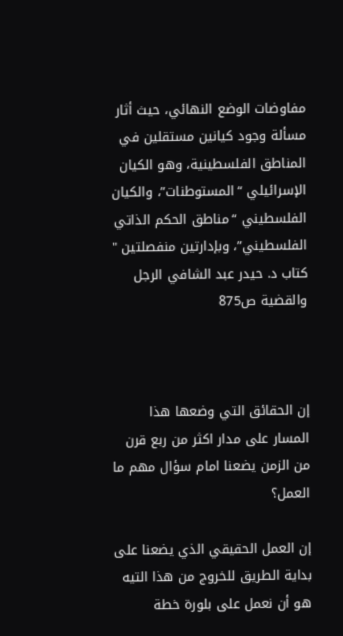مفاوضات الوضع النهائي، حيث أثار مسألة وجود كيانين مستقلين في المناطق الفلسطينية، وهو الكيان الإسرائيلي “المستوطنات”، والكيان الفلسطيني “مناطق الحكم الذاتي الفلسطيني”، وبإدارتين منفصلتين " كتاب د. حيدر عبد الشافي الرجل والقضية ص875



إن الحقائق التي وضعها هذا المسار على مدار اكثر من ربع قرن من الزمن يضعنا امام سؤال مهم ما العمل؟

إن العمل الحقيقي الذي يضعنا على بداية الطريق للخروج من هذا التيه هو أن نعمل على بلورة خطة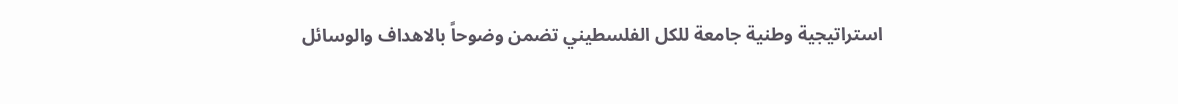استراتيجية وطنية جامعة للكل الفلسطيني تضمن وضوحاً بالاهداف والوسائل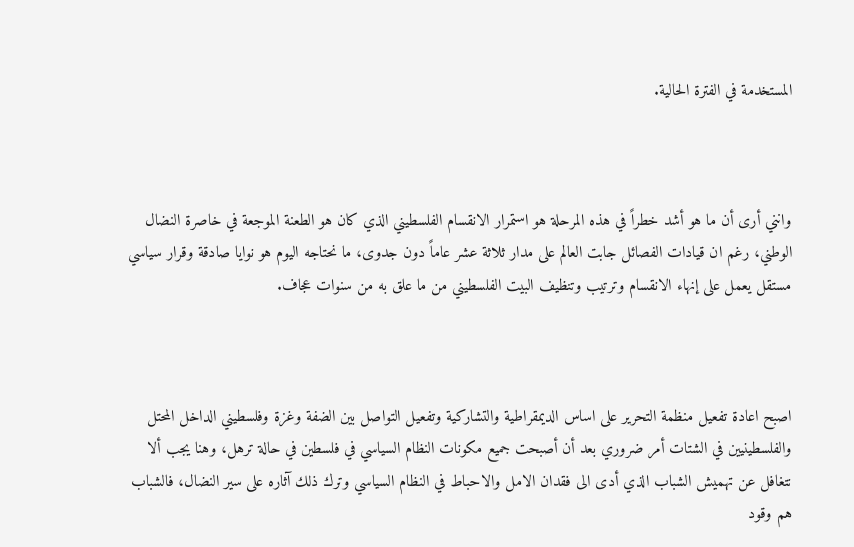المستخدمة في الفترة الحالية.



وانني أرى أن ما هو أشد خطراً في هذه المرحلة هو استمرار الانقسام الفلسطيني الذي كان هو الطعنة الموجعة في خاصرة النضال الوطني، رغم ان قيادات الفصائل جابت العالم على مدار ثلاثة عشر عاماً دون جدوى، ما نحتاجه اليوم هو نوايا صادقة وقرار سياسي مستقل يعمل على إنهاء الانقسام وترتيب وتنظيف البيت الفلسطيني من ما علق به من سنوات عجاف.



اصبح اعادة تفعيل منظمة التحرير على اساس الديمقراطية والتشاركية وتفعيل التواصل بين الضفة وغزة وفلسطيني الداخل المحتل والفلسطينيين في الشتات أمر ضروري بعد أن أصبحت جميع مكونات النظام السياسي في فلسطين في حالة ترهل، وهنا يجب ألا نتغافل عن تهميش الشباب الذي أدى الى فقدان الامل والاحباط في النظام السياسي وترك ذلك آثاره على سير النضال، فالشباب هم وقود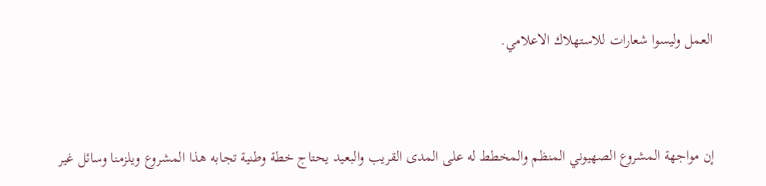العمل وليسوا شعارات للاستهلاك الاعلامي.



إن مواجهة المشروع الصهيوني المنظم والمخطط له على المدى القريب والبعيد يحتاج خطة وطنية تجابه هذا المشروع ويلزمنا وسائل غير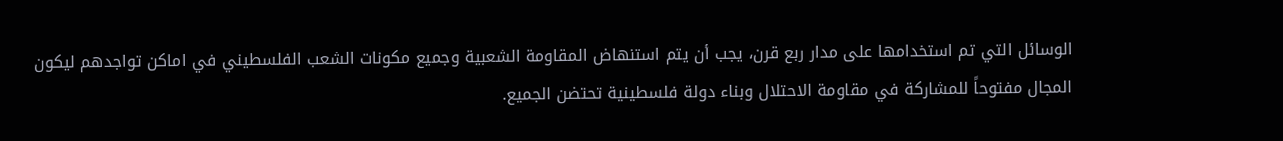الوسائل التي تم استخدامها على مدار ربع قرن، يجب أن يتم استنهاض المقاومة الشعبية وجميع مكونات الشعب الفلسطيني في اماكن تواجدهم ليكون المجال مفتوحاً للمشاركة في مقاومة الاحتلال وبناء دولة فلسطينية تحتضن الجميع.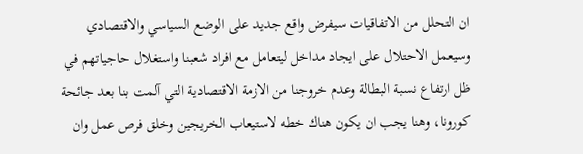ان التحلل من الاتفاقيات سيفرض واقع جديد على الوضع السياسي والاقتصادي وسيعمل الاحتلال على ايجاد مداخل ليتعامل مع افراد شعبنا واستغلال حاجياتهم في ظل ارتفاع نسبة البطالة وعدم خروجنا من الازمة الاقتصادية التي آلمت بنا بعد جائحة كورونا، وهنا يجب ان يكون هناك خطه لاستيعاب الخريجين وخلق فرص عمل وان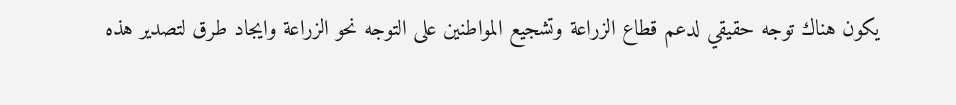يكون هناك توجه حقيقي لدعم قطاع الزراعة وتشجيع المواطنين على التوجه نحو الزراعة وايجاد طرق لتصدير هذه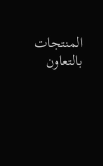المنتجات بالتعاون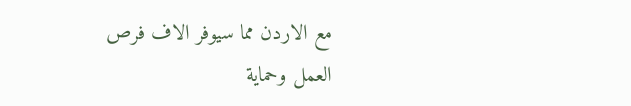مع الاردن مما سيوفر الاف فرص العمل وحماية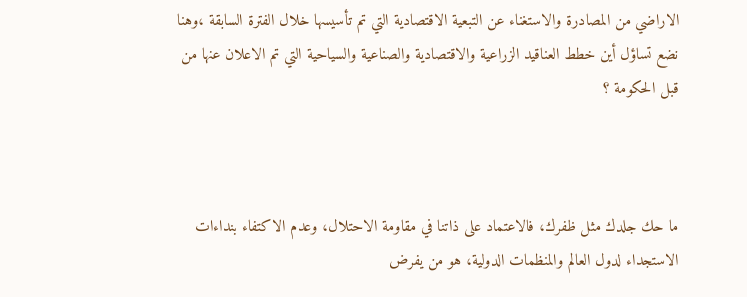الاراضي من المصادرة والاستغناء عن التبعية الاقتصادية التي تم تأسيسها خلال الفترة السابقة ،وهنا نضع تساؤل أين خطط العناقيد الزراعية والاقتصادية والصناعية والسياحية التي تم الاعلان عنها من قبل الحكومة ؟



ما حك جلدك مثل ظفرك، فالاعتماد على ذاتنا في مقاومة الاحتلال، وعدم الاكتفاء بنداءات الاستجداء لدول العالم والمنظمات الدولية، هو من يفرض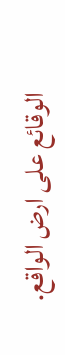الوقائع على ارض الواقع.